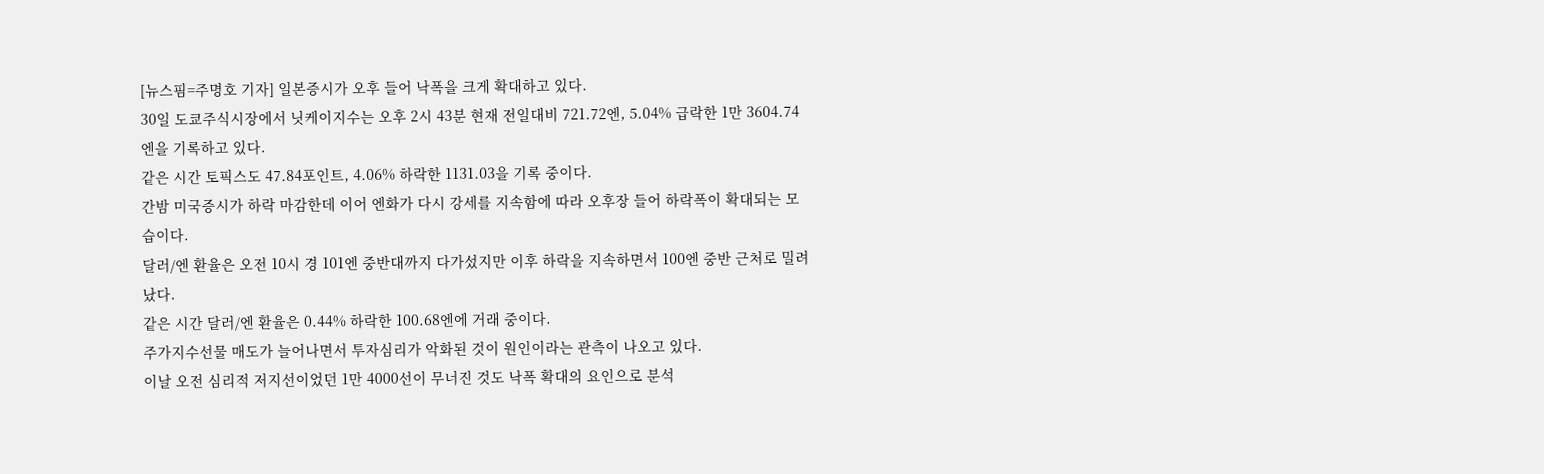[뉴스핌=주명호 기자] 일본증시가 오후 들어 낙폭을 크게 확대하고 있다.
30일 도쿄주식시장에서 닛케이지수는 오후 2시 43분 현재 전일대비 721.72엔, 5.04% 급락한 1만 3604.74엔을 기록하고 있다.
같은 시간 토픽스도 47.84포인트, 4.06% 하락한 1131.03을 기록 중이다.
간밤 미국증시가 하락 마감한데 이어 엔화가 다시 강세를 지속함에 따라 오후장 들어 하락폭이 확대되는 모습이다.
달러/엔 환율은 오전 10시 경 101엔 중반대까지 다가섰지만 이후 하락을 지속하면서 100엔 중반 근처로 밀려났다.
같은 시간 달러/엔 환율은 0.44% 하락한 100.68엔에 거래 중이다.
주가지수선물 매도가 늘어나면서 투자심리가 악화된 것이 원인이라는 관측이 나오고 있다.
이날 오전 심리적 저지선이었던 1만 4000선이 무너진 것도 낙폭 확대의 요인으로 분석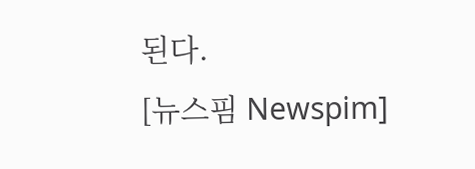된다.
[뉴스핌 Newspim]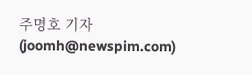주명호 기자 (joomh@newspim.com)